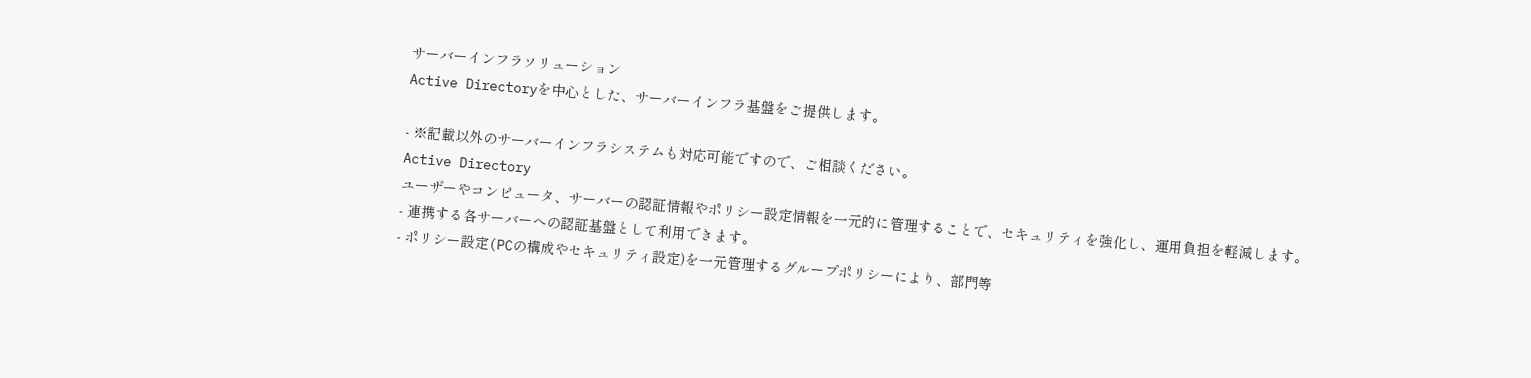サーバーインフラソリューション
Active Directoryを中心とした、サーバーインフラ基盤をご提供します。

- ※記載以外のサーバーインフラシステムも対応可能ですので、ご相談ください。
Active Directory
ユーザーやコンピュータ、サーバーの認証情報やポリシー設定情報を一元的に管理することで、セキュリティを強化し、運用負担を軽減します。
- 連携する各サーバーへの認証基盤として利用できます。
- ポリシー設定(PCの構成やセキュリティ設定)を一元管理するグループポリシーにより、部門等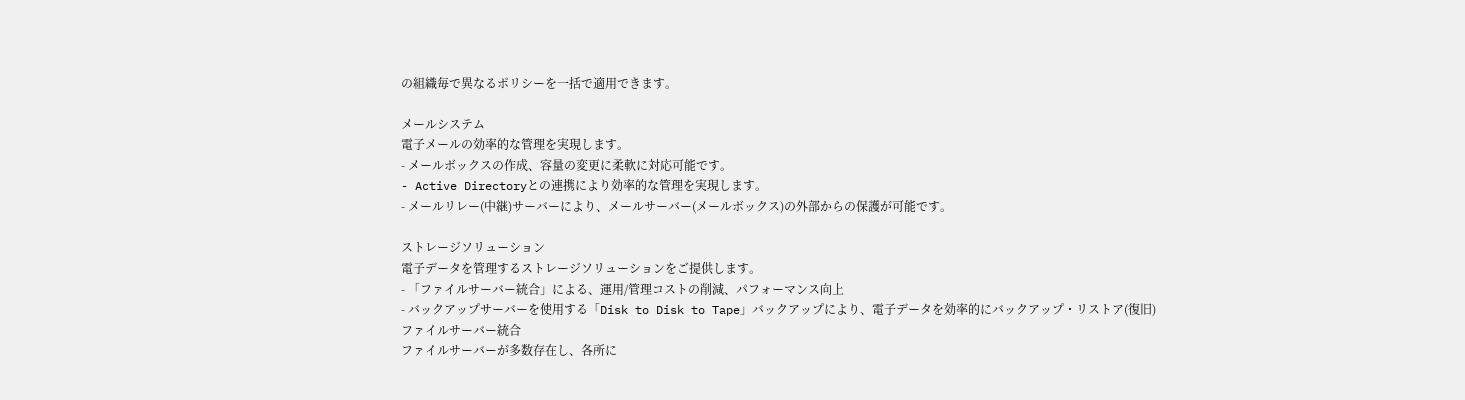の組織毎で異なるポリシーを一括で適用できます。

メールシステム
電子メールの効率的な管理を実現します。
- メールボックスの作成、容量の変更に柔軟に対応可能です。
- Active Directoryとの連携により効率的な管理を実現します。
- メールリレー(中継)サーバーにより、メールサーバー(メールボックス)の外部からの保護が可能です。

ストレージソリューション
電子データを管理するストレージソリューションをご提供します。
- 「ファイルサーバー統合」による、運用/管理コストの削減、パフォーマンス向上
- バックアップサーバーを使用する「Disk to Disk to Tape」バックアップにより、電子データを効率的にバックアップ・リストア(復旧)
ファイルサーバー統合
ファイルサーバーが多数存在し、各所に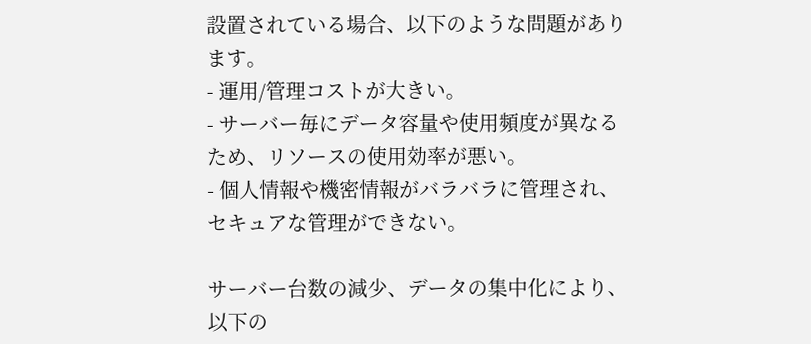設置されている場合、以下のような問題があります。
- 運用/管理コストが大きい。
- サーバー毎にデータ容量や使用頻度が異なるため、リソースの使用効率が悪い。
- 個人情報や機密情報がバラバラに管理され、セキュアな管理ができない。

サーバー台数の減少、データの集中化により、以下の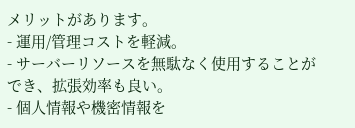メリットがあります。
- 運用/管理コストを軽減。
- サーバーリソースを無駄なく使用することができ、拡張効率も良い。
- 個人情報や機密情報を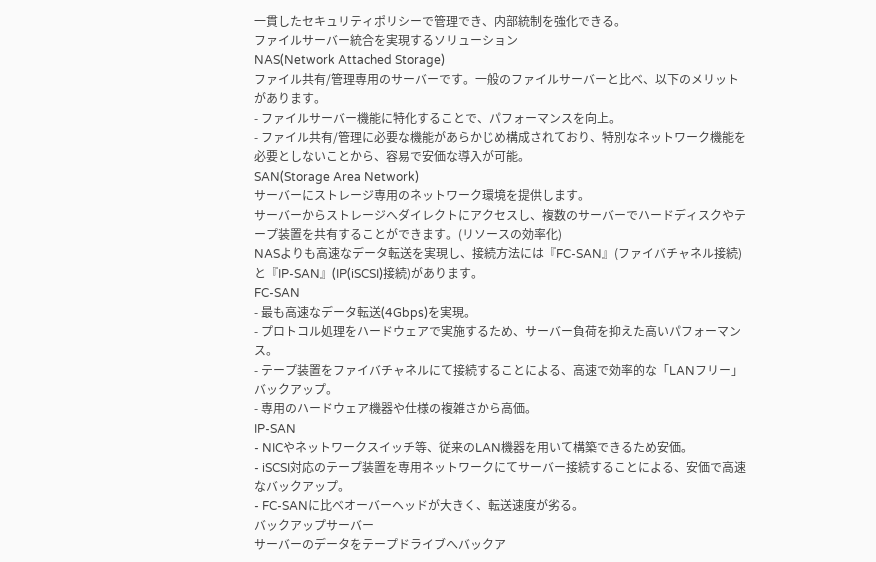一貫したセキュリティポリシーで管理でき、内部統制を強化できる。
ファイルサーバー統合を実現するソリューション
NAS(Network Attached Storage)
ファイル共有/管理専用のサーバーです。一般のファイルサーバーと比べ、以下のメリットがあります。
- ファイルサーバー機能に特化することで、パフォーマンスを向上。
- ファイル共有/管理に必要な機能があらかじめ構成されており、特別なネットワーク機能を必要としないことから、容易で安価な導入が可能。
SAN(Storage Area Network)
サーバーにストレージ専用のネットワーク環境を提供します。
サーバーからストレージへダイレクトにアクセスし、複数のサーバーでハードディスクやテープ装置を共有することができます。(リソースの効率化)
NASよりも高速なデータ転送を実現し、接続方法には『FC-SAN』(ファイバチャネル接続)と『IP-SAN』(IP(iSCSI)接続)があります。
FC-SAN
- 最も高速なデータ転送(4Gbps)を実現。
- プロトコル処理をハードウェアで実施するため、サーバー負荷を抑えた高いパフォーマンス。
- テープ装置をファイバチャネルにて接続することによる、高速で効率的な「LANフリー」バックアップ。
- 専用のハードウェア機器や仕様の複雑さから高価。
IP-SAN
- NICやネットワークスイッチ等、従来のLAN機器を用いて構築できるため安価。
- iSCSI対応のテープ装置を専用ネットワークにてサーバー接続することによる、安価で高速なバックアップ。
- FC-SANに比べオーバーヘッドが大きく、転送速度が劣る。
バックアップサーバー
サーバーのデータをテープドライブへバックア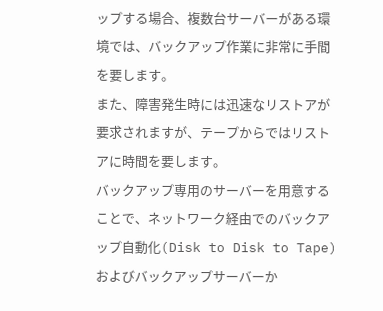ップする場合、複数台サーバーがある環境では、バックアップ作業に非常に手間を要します。
また、障害発生時には迅速なリストアが要求されますが、テープからではリストアに時間を要します。
バックアップ専用のサーバーを用意することで、ネットワーク経由でのバックアップ自動化(Disk to Disk to Tape)およびバックアップサーバーか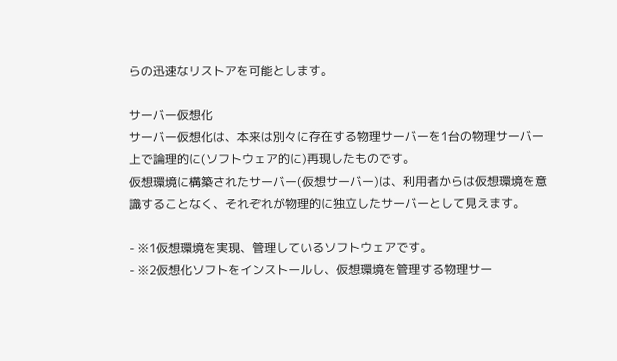らの迅速なリストアを可能とします。

サーバー仮想化
サーバー仮想化は、本来は別々に存在する物理サーバーを1台の物理サーバー上で論理的に(ソフトウェア的に)再現したものです。
仮想環境に構築されたサーバー(仮想サーバー)は、利用者からは仮想環境を意識することなく、それぞれが物理的に独立したサーバーとして見えます。

- ※1仮想環境を実現、管理しているソフトウェアです。
- ※2仮想化ソフトをインストールし、仮想環境を管理する物理サー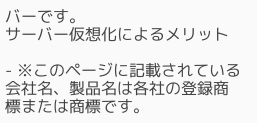バーです。
サーバー仮想化によるメリット

- ※このページに記載されている会社名、製品名は各社の登録商標または商標です。